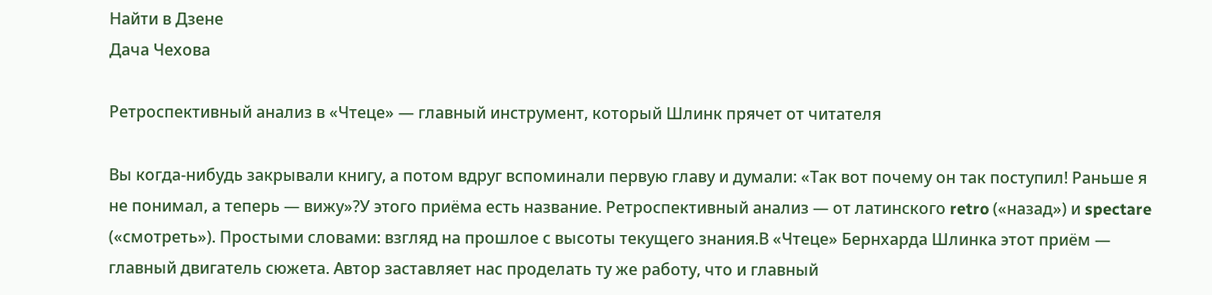Найти в Дзене
Дача Чехова

Ретроспективный анализ в «Чтеце» — главный инструмент, который Шлинк прячет от читателя

Вы когда-нибудь закрывали книгу, а потом вдруг вспоминали первую главу и думали: «Так вот почему он так поступил! Раньше я не понимал, а теперь — вижу»?У этого приёма есть название. Ретроспективный анализ — от латинского retro («назад») и spectare («смотреть»). Простыми словами: взгляд на прошлое с высоты текущего знания.В «Чтеце» Бернхарда Шлинка этот приём — главный двигатель сюжета. Автор заставляет нас проделать ту же работу, что и главный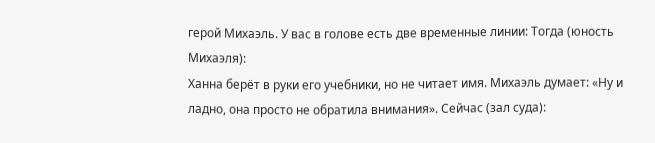герой Михаэль. У вас в голове есть две временные линии: Тогда (юность Михаэля):
Ханна берёт в руки его учебники, но не читает имя. Михаэль думает: «Ну и ладно, она просто не обратила внимания». Сейчас (зал суда):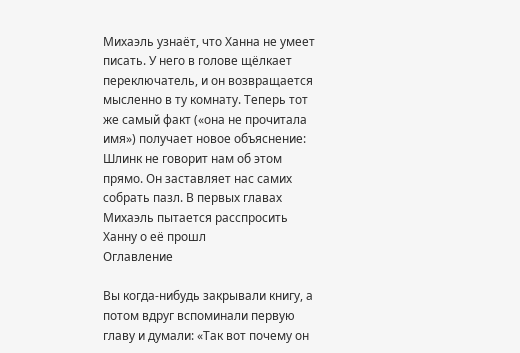Михаэль узнаёт, что Ханна не умеет писать. У него в голове щёлкает переключатель, и он возвращается мысленно в ту комнату. Теперь тот же самый факт («она не прочитала имя») получает новое объяснение: Шлинк не говорит нам об этом прямо. Он заставляет нас самих собрать пазл. В первых главах Михаэль пытается расспросить Ханну о её прошл
Оглавление

Вы когда-нибудь закрывали книгу, а потом вдруг вспоминали первую главу и думали: «Так вот почему он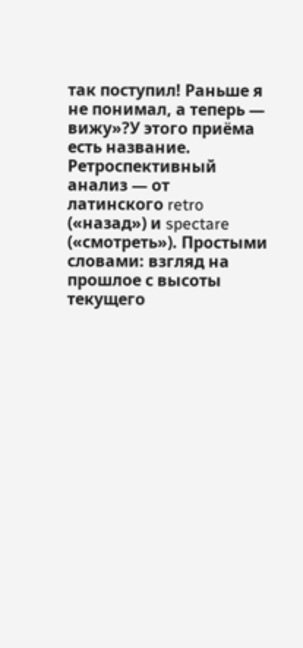так поступил! Раньше я не понимал, а теперь — вижу»?У этого приёма есть название. Ретроспективный анализ — от латинского retro («назад») и spectare («смотреть»). Простыми словами: взгляд на прошлое с высоты текущего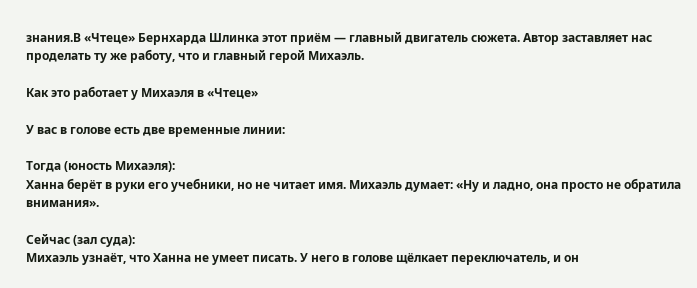знания.В «Чтеце» Бернхарда Шлинка этот приём — главный двигатель сюжета. Автор заставляет нас проделать ту же работу, что и главный герой Михаэль.

Как это работает у Михаэля в «Чтеце»

У вас в голове есть две временные линии:

Тогда (юность Михаэля):
Ханна берёт в руки его учебники, но не читает имя. Михаэль думает: «Ну и ладно, она просто не обратила внимания».

Сейчас (зал суда):
Михаэль узнаёт, что Ханна не умеет писать. У него в голове щёлкает переключатель, и он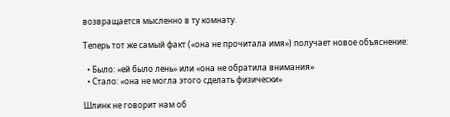возвращается мысленно в ту комнату.

Теперь тот же самый факт («она не прочитала имя») получает новое объяснение:

  • Было: «ей было лень» или «она не обратила внимания»
  • Стало: «она не могла этого сделать физически»

Шлинк не говорит нам об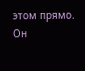этом прямо. Он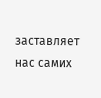заставляет нас самих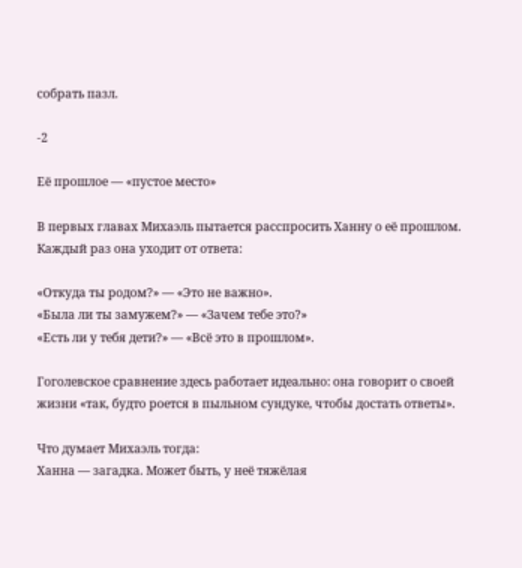собрать пазл.

-2

Её прошлое — «пустое место»

В первых главах Михаэль пытается расспросить Ханну о её прошлом. Каждый раз она уходит от ответа:

«Откуда ты родом?» — «Это не важно».
«Была ли ты замужем?» — «Зачем тебе это?»
«Есть ли у тебя дети?» — «Всё это в прошлом».

Гоголевское сравнение здесь работает идеально: она говорит о своей жизни «так, будто роется в пыльном сундуке, чтобы достать ответы».

Что думает Михаэль тогда:
Ханна — загадка. Может быть, у неё тяжёлая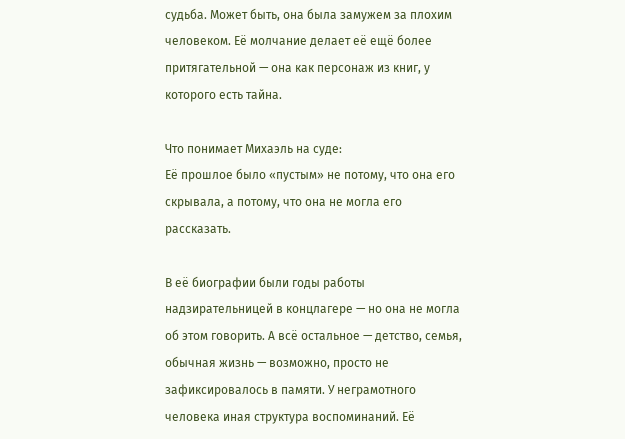судьба. Может быть, она была замужем за плохим человеком. Её молчание делает её ещё более притягательной — она как персонаж из книг, у которого есть тайна.

Что понимает Михаэль на суде:
Её прошлое было «пустым» не потому, что она его скрывала, а потому, что она не могла его рассказать.

В её биографии были годы работы надзирательницей в концлагере — но она не могла об этом говорить. А всё остальное — детство, семья, обычная жизнь — возможно, просто не зафиксировалось в памяти. У неграмотного человека иная структура воспоминаний. Её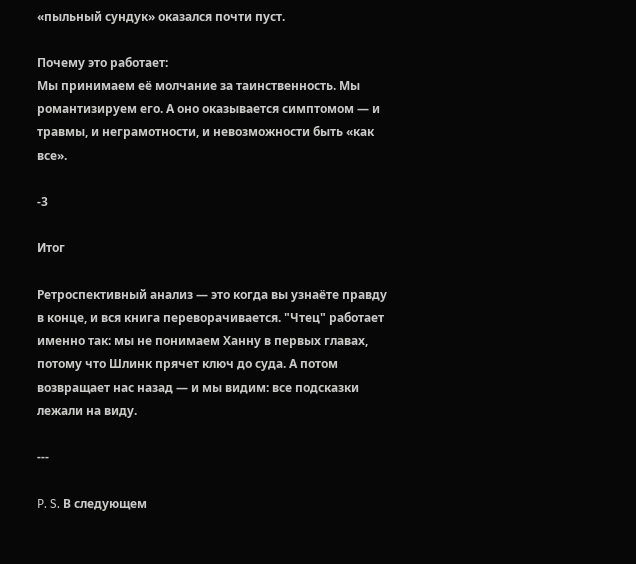«пыльный сундук» оказался почти пуст.

Почему это работает:
Мы принимаем её молчание за таинственность. Мы романтизируем его. А оно оказывается симптомом — и травмы, и неграмотности, и невозможности быть «как все».

-3

Итог

Ретроспективный анализ — это когда вы узнаёте правду в конце, и вся книга переворачивается. "Чтец" работает именно так: мы не понимаем Ханну в первых главах, потому что Шлинк прячет ключ до суда. А потом возвращает нас назад — и мы видим: все подсказки лежали на виду.

---

P. S. В следующем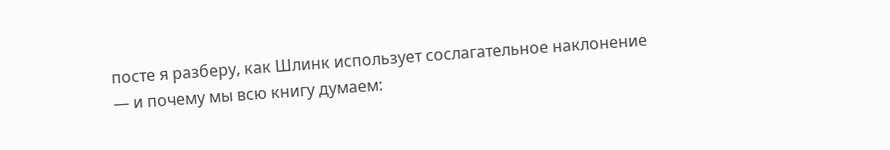посте я разберу, как Шлинк использует сослагательное наклонение — и почему мы всю книгу думаем: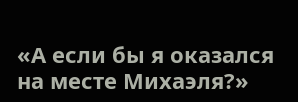«А если бы я оказался на месте Михаэля?»